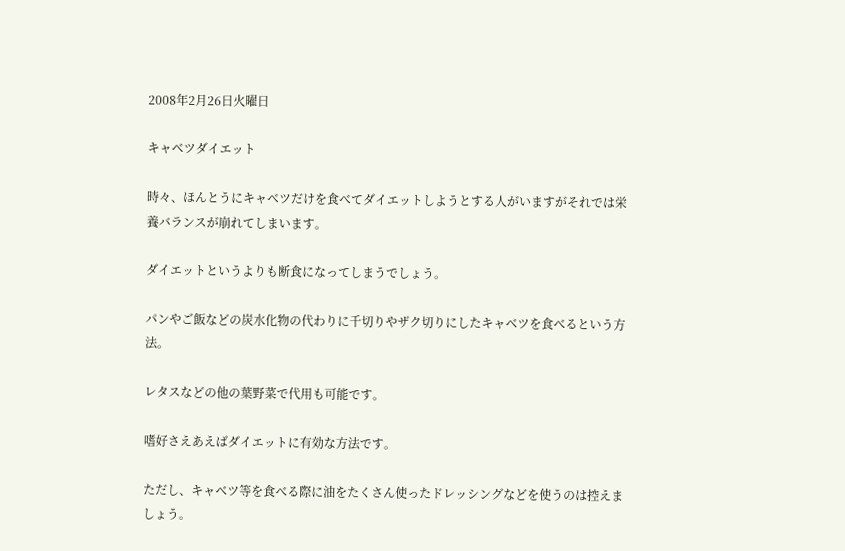2008年2月26日火曜日

キャベツダイエット

時々、ほんとうにキャベツだけを食べてダイエットしようとする人がいますがそれでは栄養バランスが崩れてしまいます。

ダイエットというよりも断食になってしまうでしょう。

パンやご飯などの炭水化物の代わりに千切りやザク切りにしたキャベツを食べるという方法。

レタスなどの他の葉野菜で代用も可能です。

嗜好さえあえばダイエットに有効な方法です。

ただし、キャベツ等を食べる際に油をたくさん使ったドレッシングなどを使うのは控えましょう。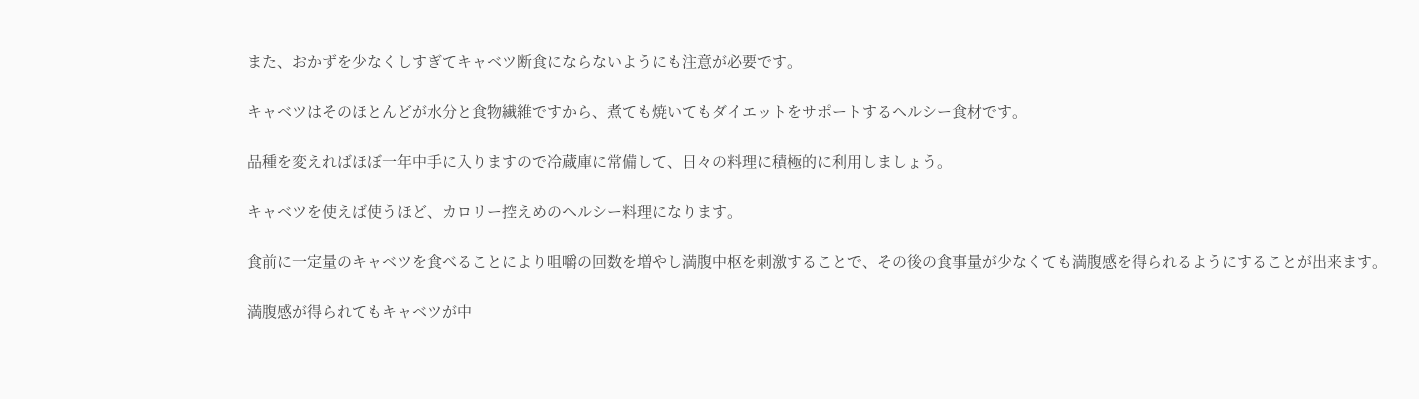また、おかずを少なくしすぎてキャベツ断食にならないようにも注意が必要です。

キャベツはそのほとんどが水分と食物繊維ですから、煮ても焼いてもダイエットをサポートするヘルシー食材です。

品種を変えればほぼ一年中手に入りますので冷蔵庫に常備して、日々の料理に積極的に利用しましょう。

キャベツを使えば使うほど、カロリー控えめのヘルシー料理になります。

食前に一定量のキャベツを食べることにより咀嚼の回数を増やし満腹中枢を刺激することで、その後の食事量が少なくても満腹感を得られるようにすることが出来ます。

満腹感が得られてもキャベツが中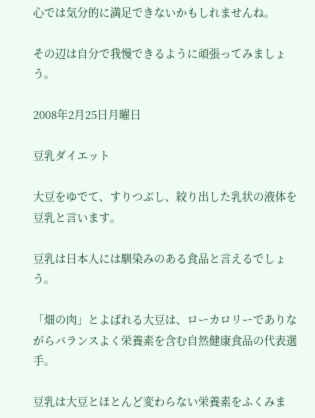心では気分的に満足できないかもしれませんね。

その辺は自分で我慢できるように頑張ってみましょう。

2008年2月25日月曜日

豆乳ダイエット

大豆をゆでて、すりつぶし、絞り出した乳状の液体を豆乳と言います。

豆乳は日本人には馴染みのある食品と言えるでしょう。

「畑の肉」とよばれる大豆は、ローカロリーでありながらバランスよく栄養素を含む自然健康食品の代表選手。

豆乳は大豆とほとんど変わらない栄養素をふくみま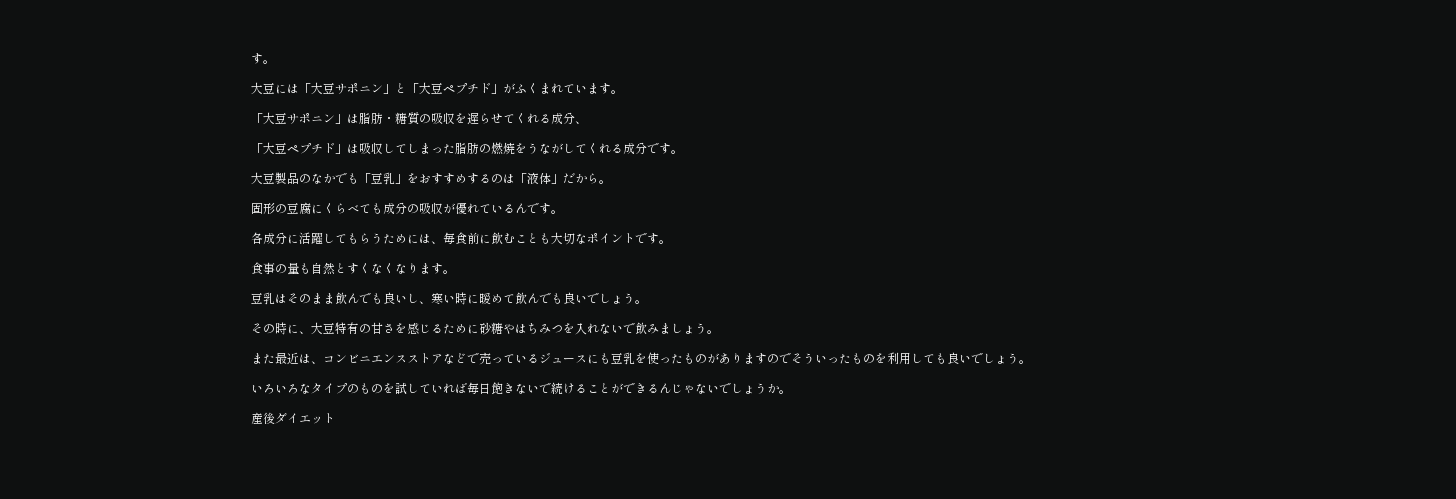す。

大豆には「大豆サポニン」と「大豆ペプチド」がふくまれています。

「大豆サポニン」は脂肪・糖質の吸収を遅らせてくれる成分、

「大豆ペプチド」は吸収してしまった脂肪の燃焼をうながしてくれる成分です。

大豆製品のなかでも「豆乳」をおすすめするのは「液体」だから。

固形の豆腐にくらべても成分の吸収が優れているんです。

各成分に活躍してもらうためには、毎食前に飲むことも大切なポイントです。

食事の量も自然とすくなくなります。

豆乳はそのまま飲んでも良いし、寒い時に暖めて飲んでも良いでしょう。

その時に、大豆特有の甘さを感じるために砂糖やはちみつを入れないで飲みましょう。

また最近は、コンビニエンスストアなどで売っているジュースにも豆乳を使ったものがありますのでそういったものを利用しても良いでしょう。

いろいろなタイプのものを試していれば毎日飽きないで続けることができるんじゃないでしょうか。

産後ダイエット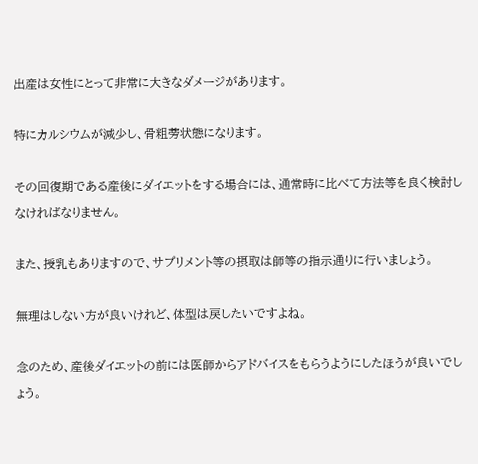出産は女性にとって非常に大きなダメージがあります。

特にカルシウムが減少し、骨粗蒡状態になります。

その回復期である産後にダイエットをする場合には、通常時に比べて方法等を良く検討しなければなりません。

また、授乳もありますので、サプリメント等の摂取は師等の指示通りに行いましょう。

無理はしない方が良いけれど、体型は戻したいですよね。

念のため、産後ダイエットの前には医師からアドバイスをもらうようにしたほうが良いでしょう。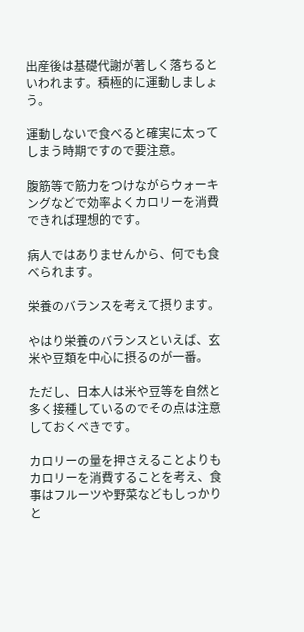出産後は基礎代謝が著しく落ちるといわれます。積極的に運動しましょう。

運動しないで食べると確実に太ってしまう時期ですので要注意。

腹筋等で筋力をつけながらウォーキングなどで効率よくカロリーを消費できれば理想的です。

病人ではありませんから、何でも食べられます。

栄養のバランスを考えて摂ります。

やはり栄養のバランスといえば、玄米や豆類を中心に摂るのが一番。

ただし、日本人は米や豆等を自然と多く接種しているのでその点は注意しておくべきです。

カロリーの量を押さえることよりもカロリーを消費することを考え、食事はフルーツや野菜などもしっかりと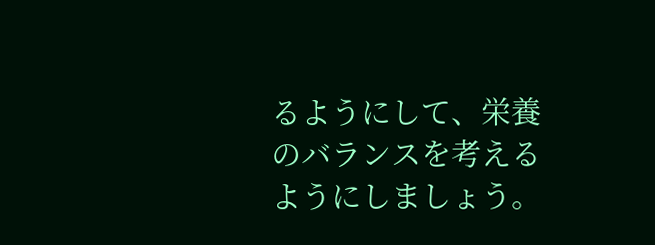るようにして、栄養のバランスを考えるようにしましょう。